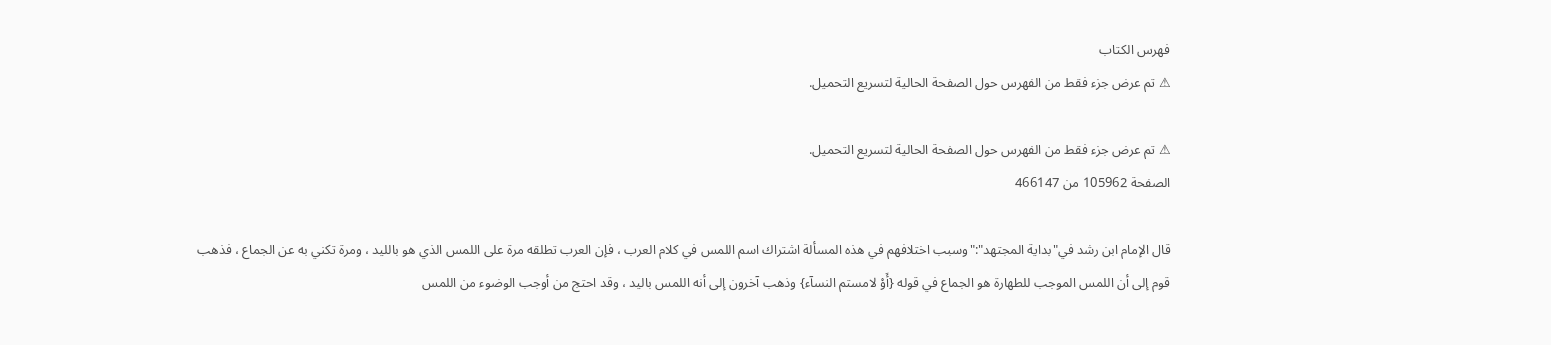فهرس الكتاب
⚠ تم عرض جزء فقط من الفهرس حول الصفحة الحالية لتسريع التحميل.

⚠ تم عرض جزء فقط من الفهرس حول الصفحة الحالية لتسريع التحميل.
الصفحة 105962 من 466147

قال الإمام ابن رشد في"بداية المجتهد":"وسبب اختلافهم في هذه المسألة اشتراك اسم اللمس في كلام العرب ، فإن العرب تطلقه مرة على اللمس الذي هو بالليد ، ومرة تكني به عن الجماع ، فذهب قوم إلى أن اللمس الموجب للطهارة هو الجماع في قوله {أَوْ لامستم النسآء} وذهب آخرون إلى أنه اللمس باليد ، وقد احتج من أوجب الوضوء من اللمس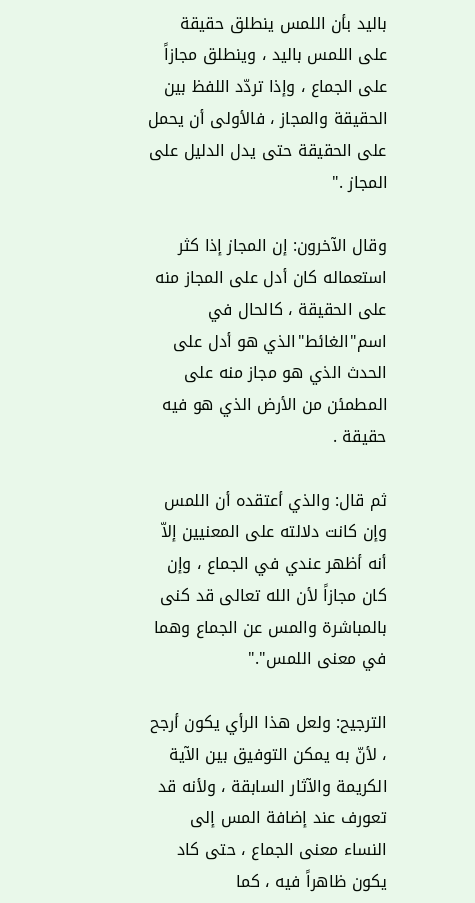باليد بأن اللمس ينطلق حقيقة على اللمس باليد ، وينطلق مجازاً على الجماع ، وإذا تردّد اللفظ بين الحقيقة والمجاز ، فالأولى أن يحمل على الحقيقة حتى يدل الدليل على المجاز ."

وقال الآخرون: إن المجاز إذا كثر استعماله كان أدل على المجاز منه على الحقيقة ، كالحال في اسم"الغائط"الذي هو أدل على الحدث الذي هو مجاز منه على المطمئن من الأرض الذي هو فيه حقيقة .

ثم قال: والذي أعتقده أن اللمس وإن كانت دلالته على المعنيين إلاّ أنه أظهر عندي في الجماع ، وإن كان مجازاً لأن الله تعالى قد كنى بالمباشرة والمس عن الجماع وهما في معنى اللمس"."

الترجيح: ولعل هذا الرأي يكون أرجح ، لأنّ به يمكن التوفيق بين الآية الكريمة والآثار السابقة ، ولأنه قد تعورف عند إضافة المس إلى النساء معنى الجماع ، حتى كاد يكون ظاهراً فيه ، كما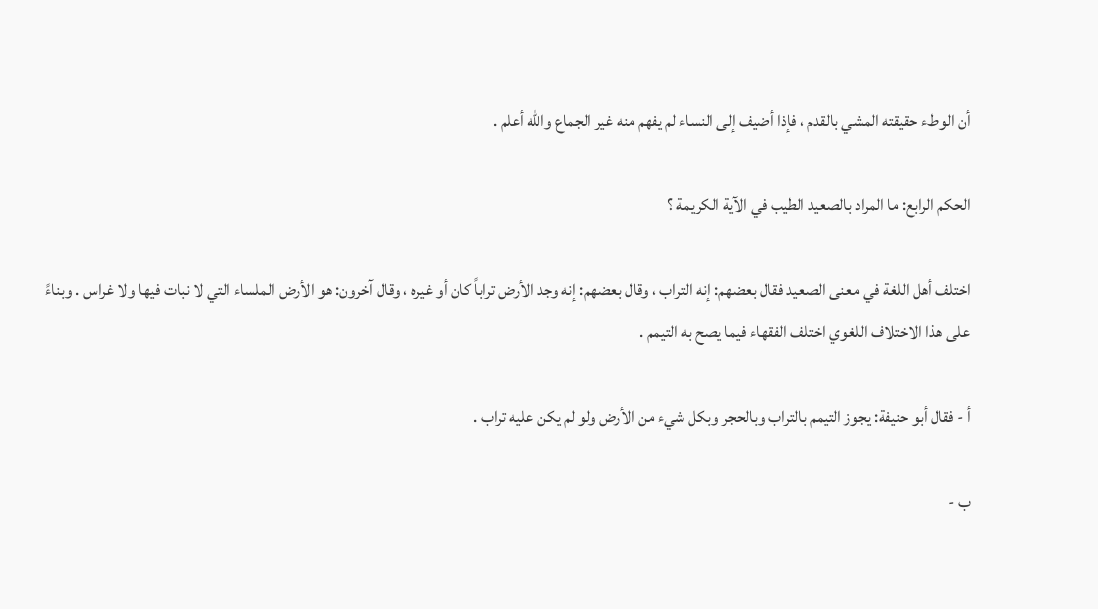أن الوطء حقيقته المشي بالقدم ، فإذا أضيف إلى النساء لم يفهم منه غير الجماع والله أعلم .

الحكم الرابع: ما المراد بالصعيد الطيب في الآية الكريمة ؟

اختلف أهل اللغة في معنى الصعيد فقال بعضهم: إنه التراب ، وقال بعضهم: إنه وجد الأرض تراباً كان أو غيره ، وقال آخرون: هو الأرض الملساء التي لا نبات فيها ولا غراس . وبناءً على هذا الاختلاف اللغوي اختلف الفقهاء فيما يصح به التيمم .

أ - فقال أبو حنيفة: يجوز التيمم بالتراب وبالحجر وبكل شيء من الأرض ولو لم يكن عليه تراب .

ب -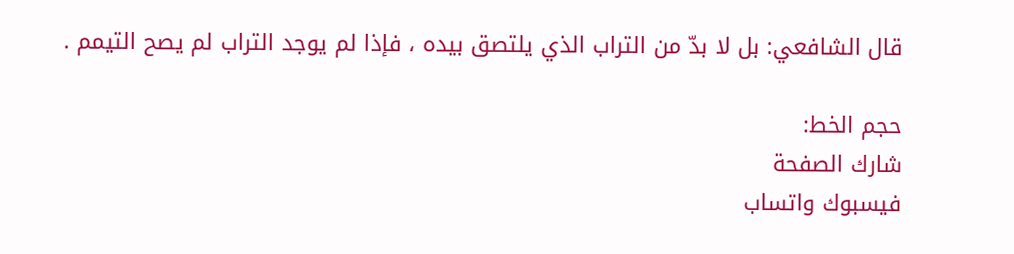قال الشافعي: بل لا بدّ من التراب الذي يلتصق بيده ، فإذا لم يوجد التراب لم يصح التيمم .

حجم الخط:
شارك الصفحة
فيسبوك واتساب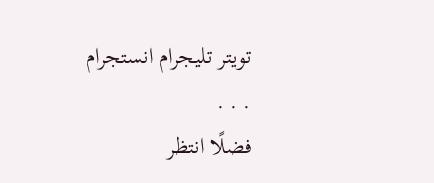تويتر تليجرام انستجرام
. . .
فضلًا انتظر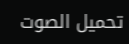تحميل الصوت